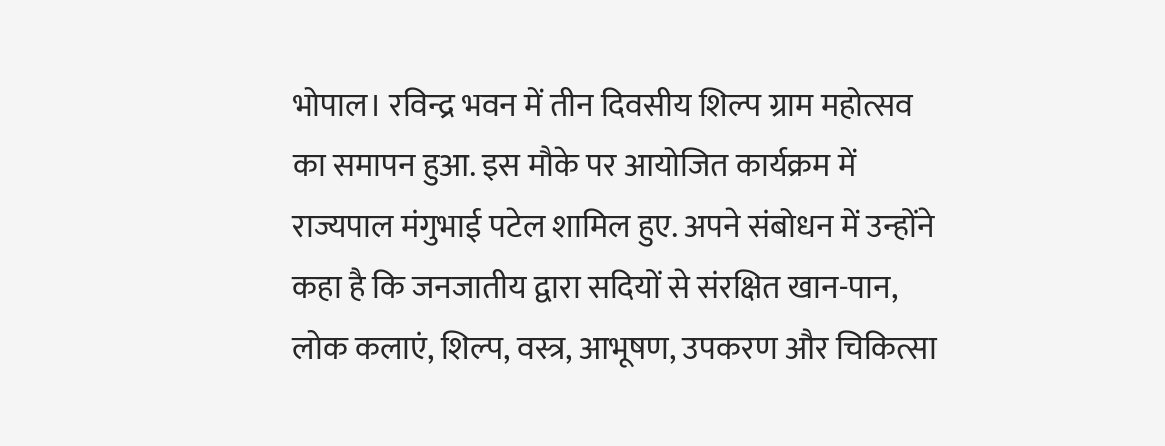भोपाल। रविन्द्र भवन में तीन दिवसीय शिल्प ग्राम महोत्सव का समापन हुआ. इस मौके पर आयोजित कार्यक्रम में राज्यपाल मंगुभाई पटेल शामिल हुए. अपने संबोधन में उन्होंने कहा है कि जनजातीय द्वारा सदियों से संरक्षित खान-पान, लोक कलाएं, शिल्प, वस्त्र, आभूषण, उपकरण और चिकित्सा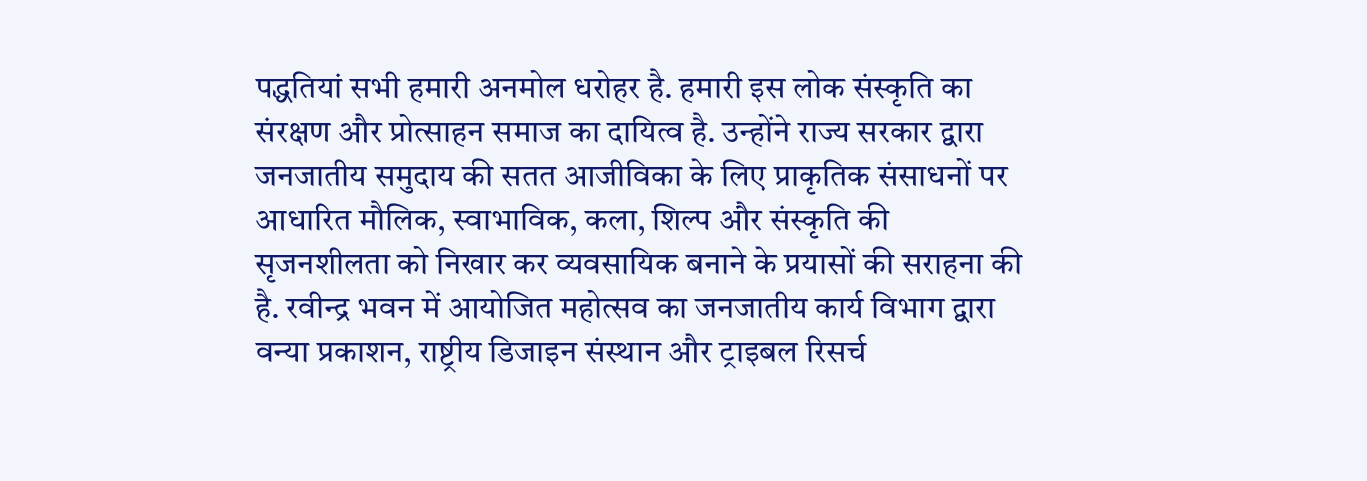पद्धतियां सभी हमारी अनमोल धरोहर है. हमारी इस लोक संस्कृति का संरक्षण और प्रोत्साहन समाज का दायित्व है. उन्होंने राज्य सरकार द्वारा जनजातीय समुदाय की सतत आजीविका के लिए प्राकृतिक संसाधनों पर आधारित मौलिक, स्वाभाविक, कला, शिल्प और संस्कृति की सृजनशीलता को निखार कर व्यवसायिक बनाने के प्रयासों की सराहना की है. रवीन्द्र भवन में आयोजित महोत्सव का जनजातीय कार्य विभाग द्वारा वन्या प्रकाशन, राष्ट्रीय डिजाइन संस्थान और ट्राइबल रिसर्च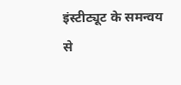इंस्टीट्यूट के समन्वय से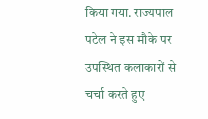किया गया. राज्यपाल पटेल ने इस मौके पर उपस्थित कलाकारों से चर्चा करते हुए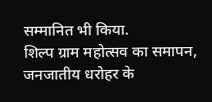सम्मानित भी किया.
शिल्प ग्राम महोत्सव का समापन, जनजातीय धरोहर के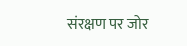संरक्षण पर जोर